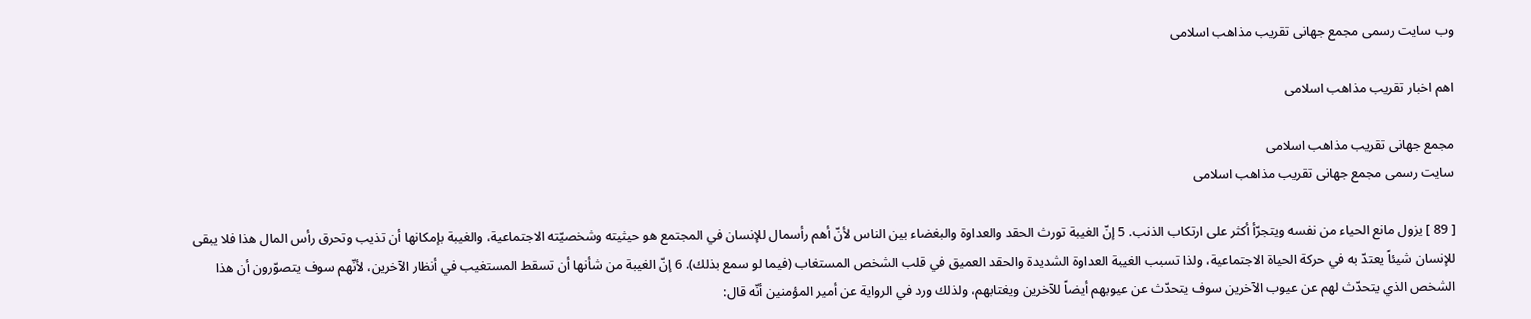وب سایت رسمی مجمع جهانى تقريب مذاهب اسلامى

اهم اخبار تقریب مذاهب اسلامی

مجمع جهانى تقريب مذاهب اسلامى
سایت رسمی مجمع جهانى تقريب مذاهب اسلامى

[ 89 ] يزول مانع الحياء من نفسه ويتجرّأ أكثر على ارتكاب الذنب. 5 إنّ الغيبة تورث الحقد والعداوة والبغضاء بين الناس لأنّ أهم رأسمال للإنسان في المجتمع هو حيثيته وشخصيّته الاجتماعية، والغيبة بإمكانها أن تذيب وتحرق رأس المال هذا فلا يبقى للإنسان شيئاً يعتدّ به في حركة الحياة الاجتماعية، ولذا تسبب الغيبة العداوة الشديدة والحقد العميق في قلب الشخص المستغاب (فيما لو سمع بذلك). 6 إنّ الغيبة من شأنها أن تسقط المستغيب في أنظار الآخرين، لأنّهم سوف يتصوّرون أن هذا الشخص الذي يتحدّث لهم عن عيوب الآخرين سوف يتحدّث عن عيوبهم أيضاً للآخرين ويغتابهم، ولذلك ورد في الرواية عن أمير المؤمنين أنّه قال: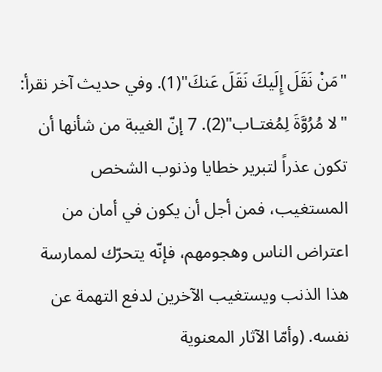"مَنْ نَقَلَ إِلَيكَ نَقَلَ عَنكَ"(1). وفي حديث آخر نقرأ: "لا مُرُوَّةَ لِمُغتـاب"(2). 7 إنّ الغيبة من شأنها أن تكون عذراً لتبرير خطايا وذنوب الشخص المستغيب، فمن أجل أن يكون في أمان من اعتراض الناس وهجومهم، فإنّه يتحرّك لممارسة هذا الذنب ويستغيب الآخرين لدفع التهمة عن نفسه. (وأمّا الآثار المعنوية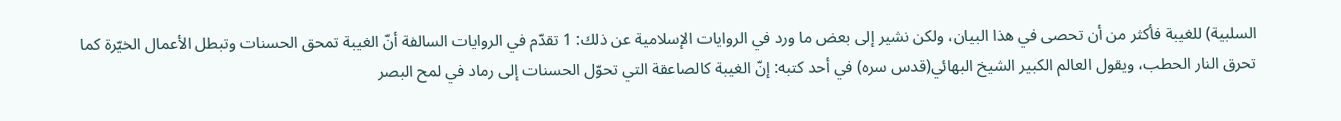السلبية) للغيبة فأكثر من أن تحصى في هذا البيان، ولكن نشير إلى بعض ما ورد في الروايات الإسلامية عن ذلك: 1 تقدّم في الروايات السالفة أنّ الغيبة تمحق الحسنات وتبطل الأعمال الخيّرة كما تحرق النار الحطب، ويقول العالم الكبير الشيخ البهائي(قدس سره) في أحد كتبه: إنّ الغيبة كالصاعقة التي تحوّل الحسنات إلى رماد في لمح البصر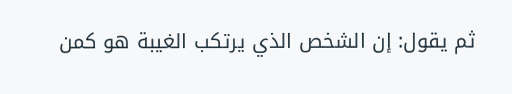ثم يقول: إن الشخص الذي يرتكب الغيبة هو كمن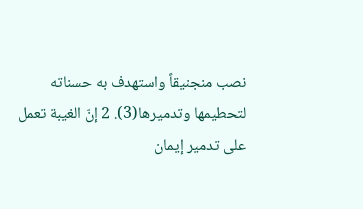نصب منجنيقاً واستهدف به حسناته لتحطيمها وتدميرها(3). 2 إنّ الغيبة تعمل على تدمير إيمان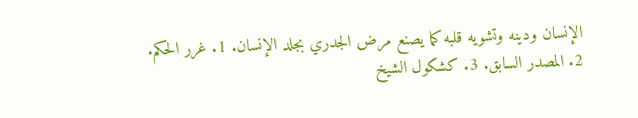الإنسان ودينه وتشويه قلبه كما يصنع مرض الجدري بجلد الإنسان. 1. غرر الحكم. 2. المصدر السابق. 3. كشكول الشيخ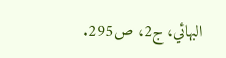البهائي، ج2، ص295.